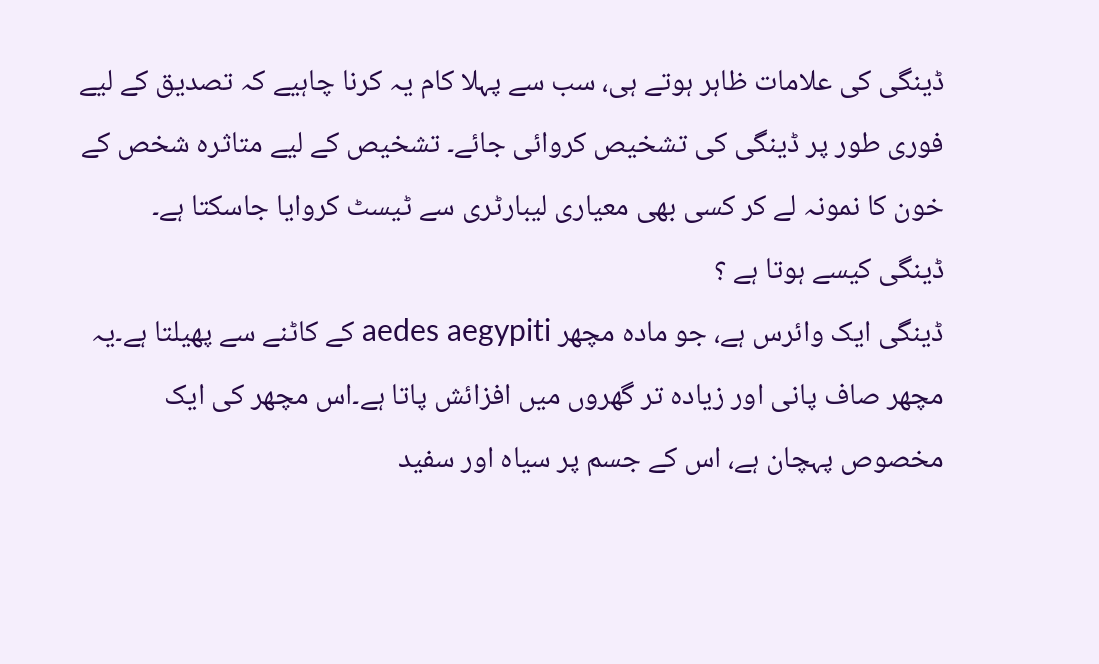ڈینگی کی علامات ظاہر ہوتے ہی، سب سے پہلا کام یہ کرنا چاہیے کہ تصدیق کے لیے فوری طور پر ڈینگی کی تشخیص کروائی جائے۔ تشخیص کے لیے متاثرہ شخص کے خون کا نمونہ لے کر کسی بھی معیاری لیبارٹری سے ٹیسٹ کروایا جاسکتا ہے۔
ڈینگی کیسے ہوتا ہے ؟
ڈینگی ایک وائرس ہے، جو مادہ مچھر aedes aegypiti کے کاٹنے سے پھیلتا ہے۔یہ مچھر صاف پانی اور زیادہ تر گھروں میں افزائش پاتا ہے۔اس مچھر کی ایک مخصوص پہچان ہے، اس کے جسم پر سیاہ اور سفید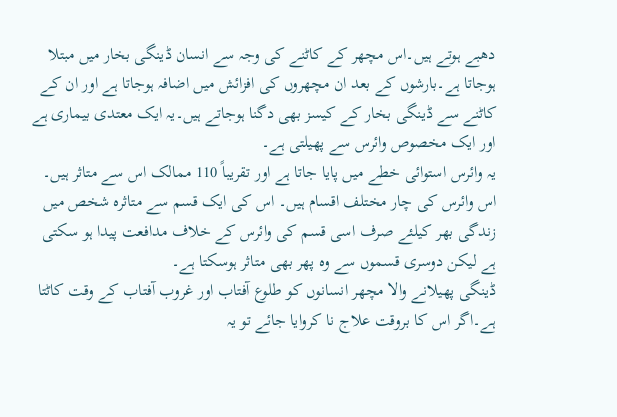دھبے ہوتے ہیں۔اس مچھر کے کاٹنے کی وجہ سے انسان ڈینگی بخار میں مبتلا ہوجاتا ہے۔بارشوں کے بعد ان مچھروں کی افزائش میں اضافہ ہوجاتا ہے اور ان کے کاٹنے سے ڈینگی بخار کے کیسز بھی دگنا ہوجاتے ہیں۔یہ ایک معتدی بیماری ہے اور ایک مخصوص وائرس سے پھیلتی ہے۔
یہ وائرس استوائی خطے میں پایا جاتا ہے اور تقریباً 110 ممالک اس سے متاثر ہیں۔ اس وائرس کی چار مختلف اقسام ہیں۔ اس کی ایک قسم سے متاثرہ شخص میں زندگی بھر کیلئے صرف اسی قسم کی وائرس کے خلاف مدافعت پیدا ہو سکتی ہے لیکن دوسری قسموں سے وہ پھر بھی متاثر ہوسکتا ہے۔
ڈینگی پھیلانے والا مچھر انسانوں کو طلوع آفتاب اور غروب آفتاب کے وقت کاٹتا ہے۔اگر اس کا بروقت علاج نا کروایا جائے تو یہ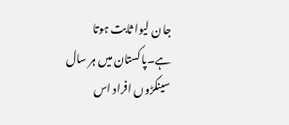جان لیوا ثابت ہوتا ہے۔پاکستان میں ہر سال سینکڑوں افراد اس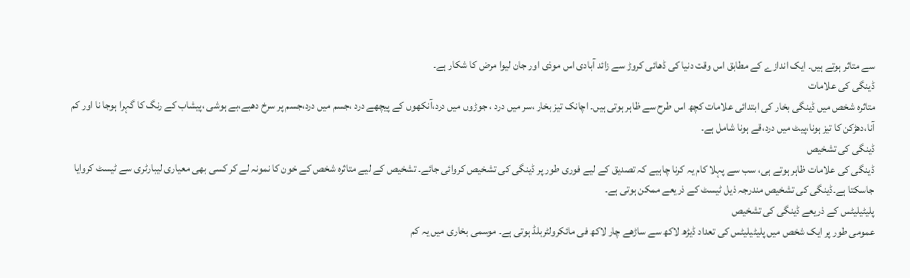سے متاثر ہوتے ہیں۔ ایک اندازے کے مطابق اس وقت دنیا کی ڈھائی کروڑ سے زائد آبادی اس موذی اور جان لیوا مرض کا شکار ہے۔
ڈینگی کی علامات
متاثرہ شخص میں ڈینگی بخار کی ابتدائی علامات کچھ اس طرح سے ظاہر ہوتی ہیں۔ اچانک تیز بخار ،سر میں درد ، جوڑوں میں درد،آنکھوں کے پیچھے درد ،جسم میں درد،جسم پر سرخ دھبے،بے ہوشی ،پیشاب کے رنگ کا گہرا ہوجا نا اور کم آنا،دھڑکن کا تیز ہونا،پیٹ میں درد،قے ہونا شامل ہے۔
ڈینگی کی تشخیص
ڈینگی کی علامات ظاہر ہوتے ہی، سب سے پہلا کام یہ کرنا چاہیے کہ تصدیق کے لیے فوری طور پر ڈینگی کی تشخیص کروائی جائے۔ تشخیص کے لیے متاثرہ شخص کے خون کا نمونہ لے کر کسی بھی معیاری لیبارٹری سے ٹیسٹ کروایا جاسکتا ہے۔ڈینگی کی تشخیص مندرجہ ذیل ٹیسٹ کے ذریعے ممکن ہوتی ہے۔
پلیٹیلیٹس کے ذریعے ڈینگی کی تشخیص
عمومی طور پر ایک شخص میں پلیٹیلیٹس کی تعداد ڈیڑھ لاکھ سے ساڑھے چار لاکھ فی مائکرولٹربلڈ ہوتی ہے۔ موسمی بخاری میں یہ کم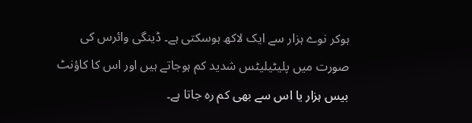ہوکر نوے ہزار سے ایک لاکھ ہوسکتی ہے۔ ڈینگی وائرس کی صورت میں پلیٹیلیٹس شدید کم ہوجاتے ہیں اور اس کا کاؤنٹ بیس ہزار یا اس سے بھی کم رہ جاتا ہے۔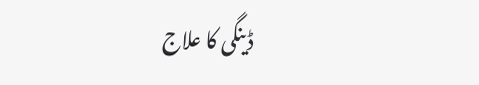ڈینگی کا علاج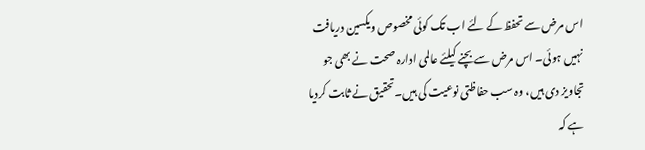اس مرض سے تحفظ کے لئے اب تک کوئی مخصوص ویکسین دریافت نہیں ہوئی۔ اس مرض سے بچنے کیلئے عالمی ادارہ صحت نے بھی جو تجاویز دی ہیں، وہ سب حفاظتی نوعیت کی ہیں۔تحقیق نے ثابت کردیا ہے کہ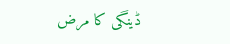ڈینگی کا مرض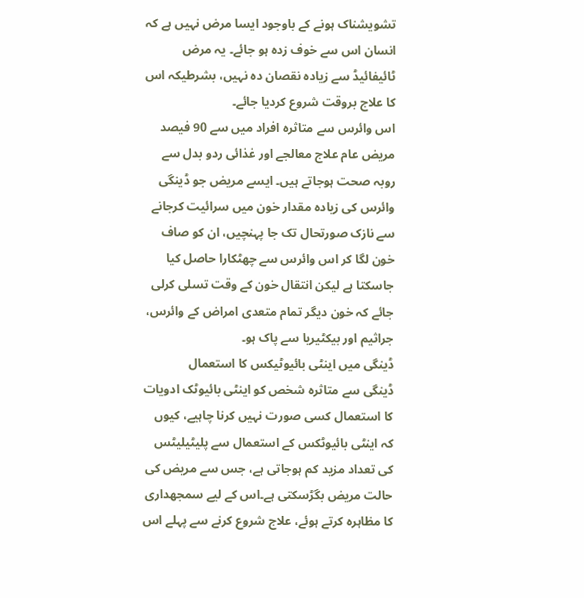تشویشناک ہونے کے باوجود ایسا مرض نہیں ہے کہ انسان اس سے خوف زدہ ہو جائے۔ یہ مرض ٹائیفائیڈ سے زیادہ نقصان دہ نہیں، بشرطیکہ اس کا علاج بروقت شروع کردیا جائے۔
اس وائرس سے متاثرہ افراد میں سے 90 فیصد مریض عام علاج معالجے اور غذائی ردو بدل سے روبہ صحت ہوجاتے ہیں۔ ایسے مریض جو ڈینگی وائرس کی زیادہ مقدار خون میں سرائیت کرجانے سے نازک صورتحال تک جا پہنچیں، ان کو صاف خون لگا کر اس وائرس سے چھٹکارا حاصل کیا جاسکتا ہے لیکن انتقال خون کے وقت تسلی کرلی جائے کہ خون دیگر تمام متعدی امراض کے وائرس، جراثیم اور بیکٹیریا سے پاک ہو۔
ڈینگی میں اینٹی بائیوٹیکس کا استعمال
ڈینگی سے متاثرہ شخص کو اینٹی بائیوٹک ادویات کا استعمال کسی صورت نہیں کرنا چاہیے، کیوں کہ اینٹی بائیوٹکس کے استعمال سے پلیٹیلیٹس کی تعداد مزید کم ہوجاتی ہے، جس سے مریض کی حالت مریض بگڑسکتی ہے۔اس کے لیے سمجھداری کا مظاہرہ کرتے ہوئے، علاج شروع کرنے سے پہلے اس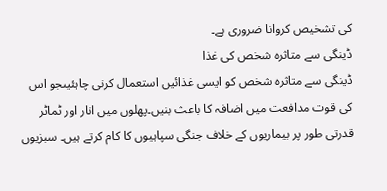کی تشخیص کروانا ضروری ہے۔
ڈینگی سے متاثرہ شخص کی غذا
ڈینگی سے متاثرہ شخص کو ایسی غذائیں استعمال کرنی چاہئیںجو اس کی قوت مدافعت میں اضافہ کا باعث بنیں۔پھلوں میں انار اور ٹماٹر قدرتی طور پر بیماریوں کے خلاف جنگی سپاہیوں کا کام کرتے ہیں۔ سبزیوں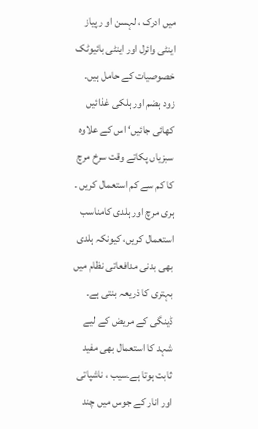میں ادرک ، لہسن او ر پیاز اینٹی وائرل اور اینٹی بائیوٹک خصوصیات کے حامل ہیں۔ زود ہضم اور ہلکی غذائیں کھائی جائیں‘ اس کے علاوہ سبزیاں پکاتے وقت سرخ مرچ کا کم سے کم استعمال کریں ۔
ہری مرچ اور ہلدی کامناسب استعمال کریں، کیونکہ ہلدی بھی بدنی مدافعاتی نظام میں بہتری کا ذریعہ بنتی ہے۔ ڈینگی کے مریض کے لیے شہد کا استعمال بھی مفید ثابت ہوتا ہے۔سیب ، ناشپاتی اور انار کے جوس میں چند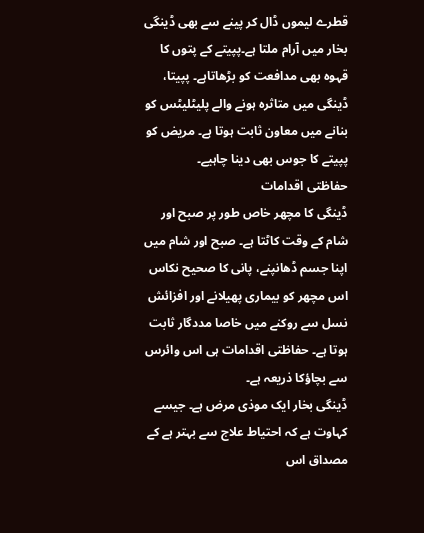قطرے لیموں ڈال کر پینے سے بھی ڈینگی بخار میں آرام ملتا ہے۔پپیتے کے پتوں کا قہوہ بھی مدافعت کو بڑھاتاہے۔ پپیتا، ڈینگی میں متاثرہ ہونے والے پلیٹلیٹس کو بنانے میں معاون ثابت ہوتا ہے۔ مریض کو پپیتے کا جوس بھی دینا چاہیے۔
حفاظتی اقدامات
ڈینگی کا مچھر خاص طور پر صبح اور شام کے وقت کاٹتا ہے۔ صبح اور شام میں اپنا جسم ڈھانپنے، پانی کا صحیح نکاس اس مچھر کو بیماری پھیلانے اور افزائش نسل سے روکنے میں خاصا مددگار ثابت ہوتا ہے۔ حفاظتی اقدامات ہی اس وائرس سے بچاؤکا ذریعہ ہے۔
ڈینگی بخار ایک موذی مرض ہے۔ جیسے کہاوت ہے کہ احتیاط علاج سے بہتر ہے کے مصداق اس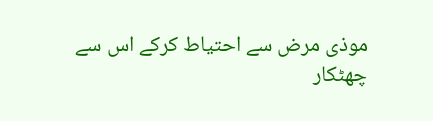موذی مرض سے احتیاط کرکے اس سے چھٹکار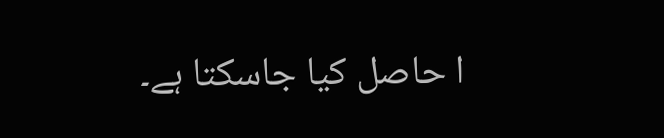ا حاصل کیا جاسکتا ہے۔